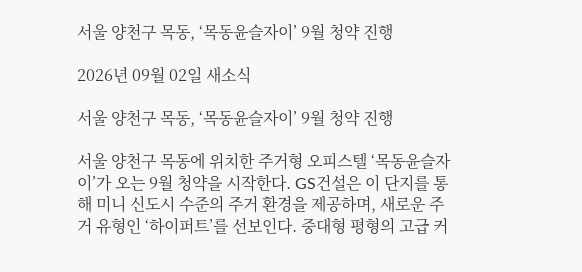서울 양천구 목동, ‘목동윤슬자이’ 9월 청약 진행

2026년 09월 02일 새소식

서울 양천구 목동, ‘목동윤슬자이’ 9월 청약 진행

서울 양천구 목동에 위치한 주거형 오피스텔 ‘목동윤슬자이’가 오는 9월 청약을 시작한다. GS건설은 이 단지를 통해 미니 신도시 수준의 주거 환경을 제공하며, 새로운 주거 유형인 ‘하이퍼트’를 선보인다. 중대형 평형의 고급 커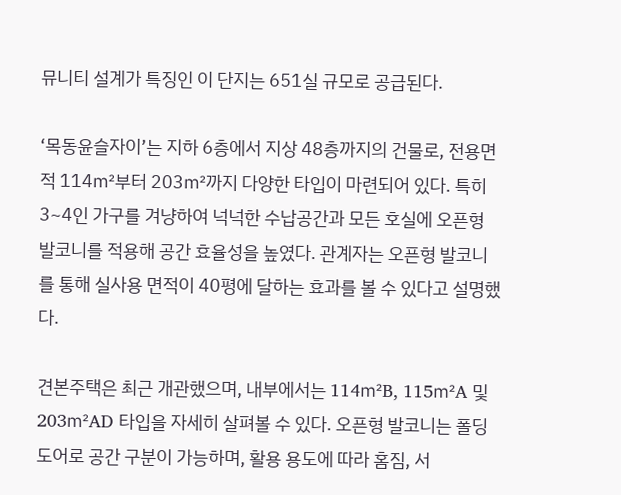뮤니티 설계가 특징인 이 단지는 651실 규모로 공급된다.

‘목동윤슬자이’는 지하 6층에서 지상 48층까지의 건물로, 전용면적 114㎡부터 203㎡까지 다양한 타입이 마련되어 있다. 특히 3~4인 가구를 겨냥하여 넉넉한 수납공간과 모든 호실에 오픈형 발코니를 적용해 공간 효율성을 높였다. 관계자는 오픈형 발코니를 통해 실사용 면적이 40평에 달하는 효과를 볼 수 있다고 설명했다.

견본주택은 최근 개관했으며, 내부에서는 114㎡B, 115㎡A 및 203㎡AD 타입을 자세히 살펴볼 수 있다. 오픈형 발코니는 폴딩도어로 공간 구분이 가능하며, 활용 용도에 따라 홈짐, 서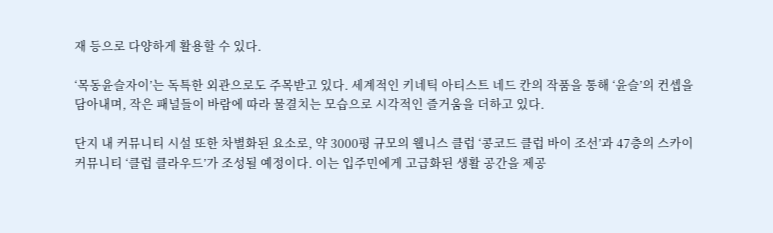재 등으로 다양하게 활용할 수 있다.

‘목동윤슬자이’는 독특한 외관으로도 주목받고 있다. 세계적인 키네틱 아티스트 네드 칸의 작품을 통해 ‘윤슬’의 컨셉을 담아내며, 작은 패널들이 바람에 따라 물결치는 모습으로 시각적인 즐거움을 더하고 있다.

단지 내 커뮤니티 시설 또한 차별화된 요소로, 약 3000평 규모의 웰니스 클럽 ‘콩코드 클럽 바이 조선’과 47층의 스카이 커뮤니티 ‘클럽 클라우드’가 조성될 예정이다. 이는 입주민에게 고급화된 생활 공간을 제공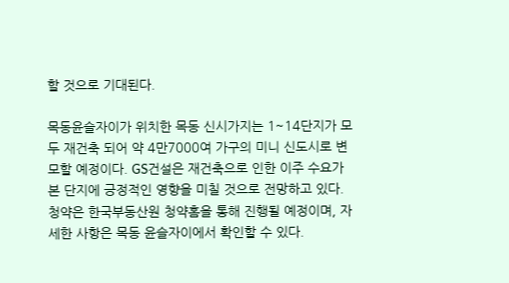할 것으로 기대된다.

목동윤슬자이가 위치한 목동 신시가지는 1~14단지가 모두 재건축 되어 약 4만7000여 가구의 미니 신도시로 변모할 예정이다. GS건설은 재건축으로 인한 이주 수요가 본 단지에 긍정적인 영향을 미칠 것으로 전망하고 있다. 청약은 한국부동산원 청약홈을 통해 진행될 예정이며, 자세한 사항은 목동 윤슬자이에서 확인할 수 있다.